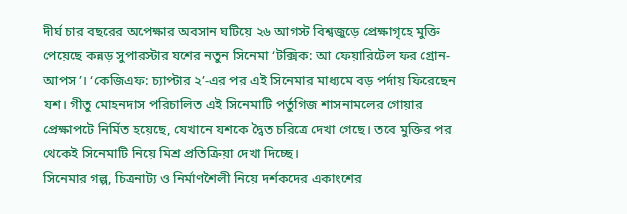দীর্ঘ চার বছরের অপেক্ষার অবসান ঘটিয়ে ২৬ আগস্ট বিশ্বজুড়ে প্রেক্ষাগৃহে মুক্তি পেয়েছে কন্নড় সুপারস্টার যশের নতুন সিনেমা ‘টক্সিক: আ ফেয়ারিটেল ফর গ্রোন-আপস’। ‘কেজিএফ: চ্যাপ্টার ২’-এর পর এই সিনেমার মাধ্যমে বড় পর্দায় ফিরেছেন যশ। গীতু মোহনদাস পরিচালিত এই সিনেমাটি পর্তুগিজ শাসনামলের গোয়ার প্রেক্ষাপটে নির্মিত হয়েছে, যেখানে যশকে দ্বৈত চরিত্রে দেখা গেছে। তবে মুক্তির পর থেকেই সিনেমাটি নিয়ে মিশ্র প্রতিক্রিয়া দেখা দিচ্ছে।
সিনেমার গল্প, চিত্রনাট্য ও নির্মাণশৈলী নিয়ে দর্শকদের একাংশের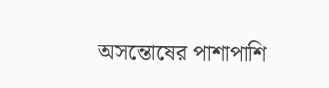অসন্তোষের পাশাপাশি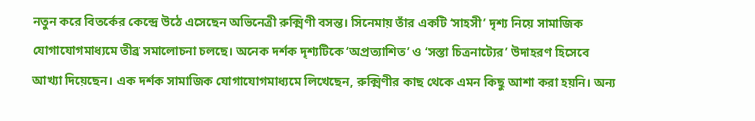নতুন করে বিতর্কের কেন্দ্রে উঠে এসেছেন অভিনেত্রী রুক্মিণী বসন্ত। সিনেমায় তাঁর একটি ‘সাহসী’ দৃশ্য নিয়ে সামাজিক যোগাযোগমাধ্যমে তীব্র সমালোচনা চলছে। অনেক দর্শক দৃশ্যটিকে ‘অপ্রত্যাশিত’ ও ‘সস্তা চিত্রনাট্যের’ উদাহরণ হিসেবে আখ্যা দিয়েছেন। এক দর্শক সামাজিক যোগাযোগমাধ্যমে লিখেছেন, রুক্মিণীর কাছ থেকে এমন কিছু আশা করা হয়নি। অন্য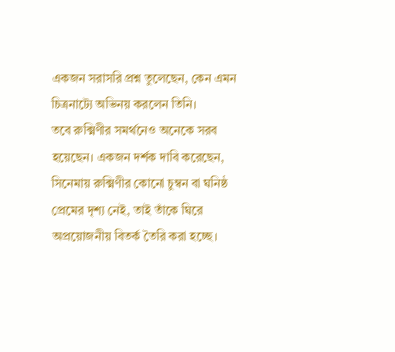একজন সরাসরি প্রশ্ন তুলেছেন, কেন এমন চিত্রনাট্যে অভিনয় করলেন তিনি।
তবে রুক্মিণীর সমর্থনেও অনেকে সরব হয়েছেন। একজন দর্শক দাবি করেছেন, সিনেমায় রুক্মিণীর কোনো চুম্বন বা ঘনিষ্ঠ প্রেমের দৃশ্য নেই, তাই তাঁকে ঘিরে অপ্রয়োজনীয় বিতর্ক তৈরি করা হচ্ছে।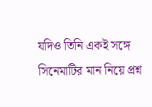যদিও তিনি একই সঙ্গে সিনেমাটির মান নিয়ে প্রশ্ন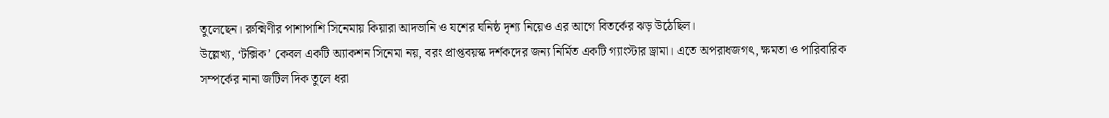তুলেছেন। রুক্মিণীর পাশাপাশি সিনেমায় কিয়ারা আদভানি ও যশের ঘনিষ্ঠ দৃশ্য নিয়েও এর আগে বিতর্কের ঝড় উঠেছিল।
উল্লেখ্য, ‘টক্সিক’ কেবল একটি অ্যাকশন সিনেমা নয়, বরং প্রাপ্তবয়স্ক দর্শকদের জন্য নির্মিত একটি গ্যাংস্টার ড্রামা। এতে অপরাধজগৎ, ক্ষমতা ও পারিবারিক সম্পর্কের নানা জটিল দিক তুলে ধরা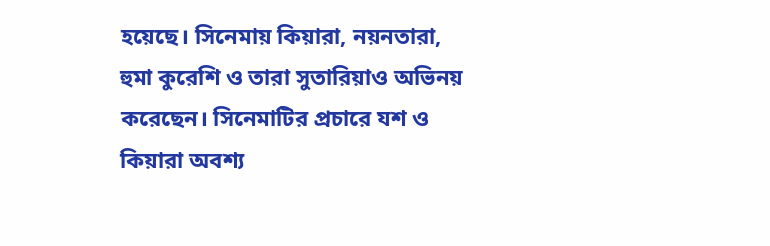হয়েছে। সিনেমায় কিয়ারা, নয়নতারা, হুমা কুরেশি ও তারা সুতারিয়াও অভিনয় করেছেন। সিনেমাটির প্রচারে যশ ও কিয়ারা অবশ্য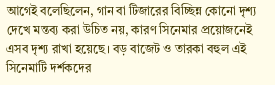আগেই বলেছিলেন, গান বা টিজারের বিচ্ছিন্ন কোনো দৃশ্য দেখে মন্তব্য করা উচিত নয়, কারণ সিনেমার প্রয়োজনেই এসব দৃশ্য রাখা হয়েছে। বড় বাজেট ও তারকা বহুল এই সিনেমাটি দর্শকদের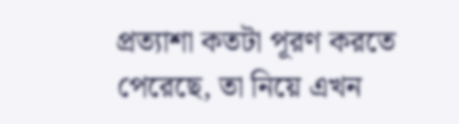প্রত্যাশা কতটা পূরণ করতে পেরেছে, তা নিয়ে এখন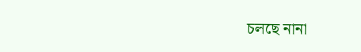চলছে নানা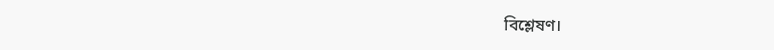বিশ্লেষণ।